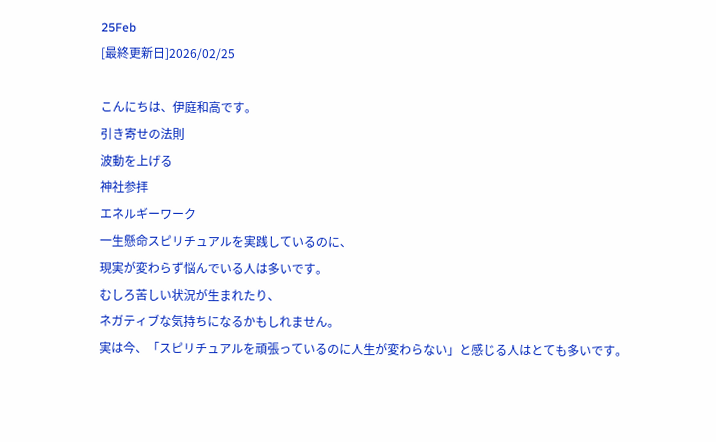25Feb
[最終更新日]2026/02/25

こんにちは、伊庭和高です。
引き寄せの法則
波動を上げる
神社参拝
エネルギーワーク
一生懸命スピリチュアルを実践しているのに、
現実が変わらず悩んでいる人は多いです。
むしろ苦しい状況が生まれたり、
ネガティブな気持ちになるかもしれません。
実は今、「スピリチュアルを頑張っているのに人生が変わらない」と感じる人はとても多いです。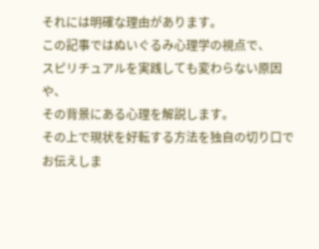それには明確な理由があります。
この記事ではぬいぐるみ心理学の視点で、
スピリチュアルを実践しても変わらない原因や、
その背景にある心理を解説します。
その上で現状を好転する方法を独自の切り口でお伝えしま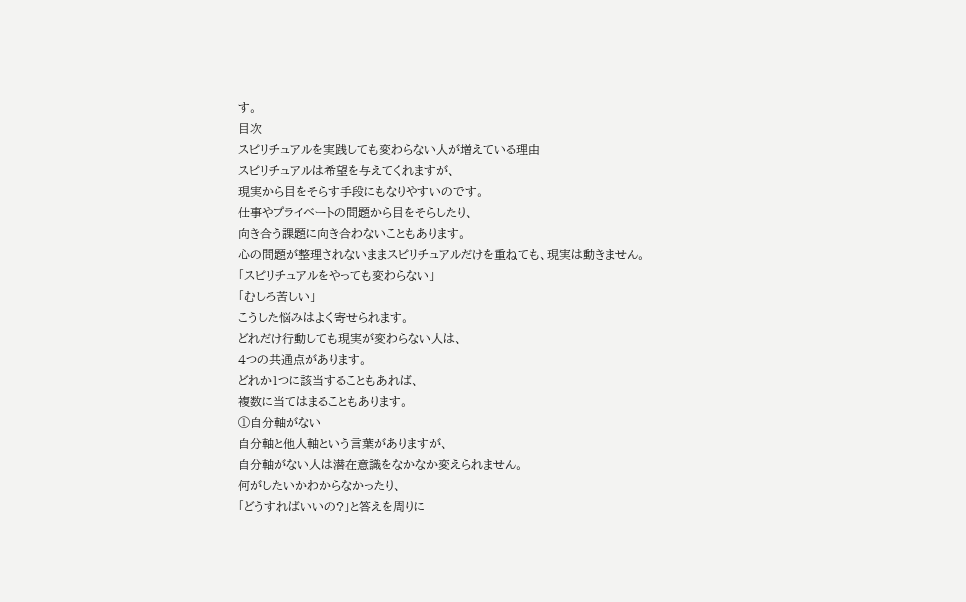す。
目次
スピリチュアルを実践しても変わらない人が増えている理由
スピリチュアルは希望を与えてくれますが、
現実から目をそらす手段にもなりやすいのです。
仕事やプライベートの問題から目をそらしたり、
向き合う課題に向き合わないこともあります。
心の問題が整理されないままスピリチュアルだけを重ねても、現実は動きません。
「スピリチュアルをやっても変わらない」
「むしろ苦しい」
こうした悩みはよく寄せられます。
どれだけ行動しても現実が変わらない人は、
4つの共通点があります。
どれか1つに該当することもあれば、
複数に当てはまることもあります。
①自分軸がない
自分軸と他人軸という言葉がありますが、
自分軸がない人は潜在意識をなかなか変えられません。
何がしたいかわからなかったり、
「どうすればいいの?」と答えを周りに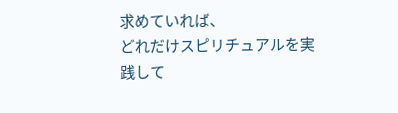求めていれば、
どれだけスピリチュアルを実践して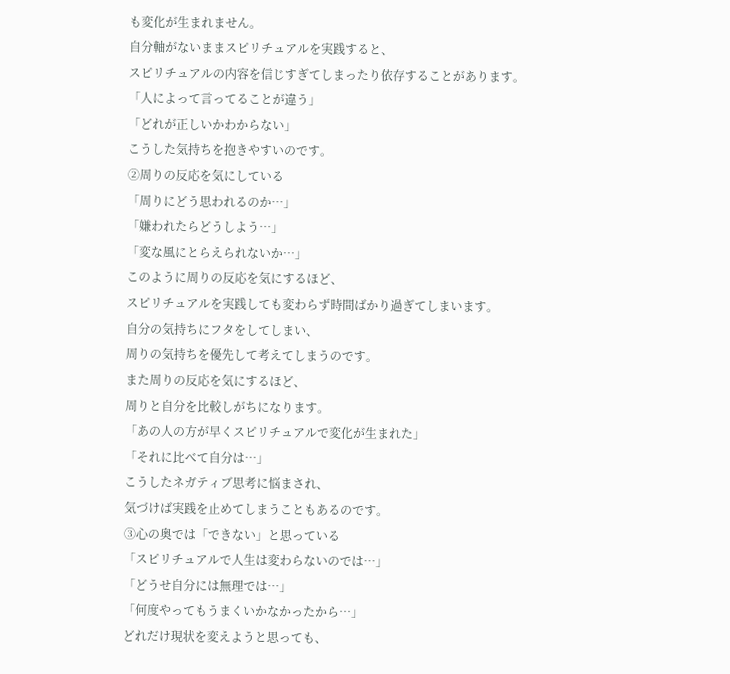も変化が生まれません。
自分軸がないままスピリチュアルを実践すると、
スピリチュアルの内容を信じすぎてしまったり依存することがあります。
「人によって言ってることが違う」
「どれが正しいかわからない」
こうした気持ちを抱きやすいのです。
②周りの反応を気にしている
「周りにどう思われるのか…」
「嫌われたらどうしよう…」
「変な風にとらえられないか…」
このように周りの反応を気にするほど、
スピリチュアルを実践しても変わらず時間ばかり過ぎてしまいます。
自分の気持ちにフタをしてしまい、
周りの気持ちを優先して考えてしまうのです。
また周りの反応を気にするほど、
周りと自分を比較しがちになります。
「あの人の方が早くスピリチュアルで変化が生まれた」
「それに比べて自分は…」
こうしたネガティブ思考に悩まされ、
気づけば実践を止めてしまうこともあるのです。
③心の奥では「できない」と思っている
「スピリチュアルで人生は変わらないのでは…」
「どうせ自分には無理では…」
「何度やってもうまくいかなかったから…」
どれだけ現状を変えようと思っても、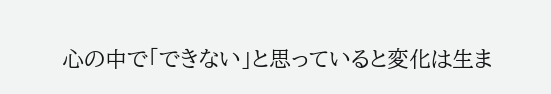心の中で「できない」と思っていると変化は生ま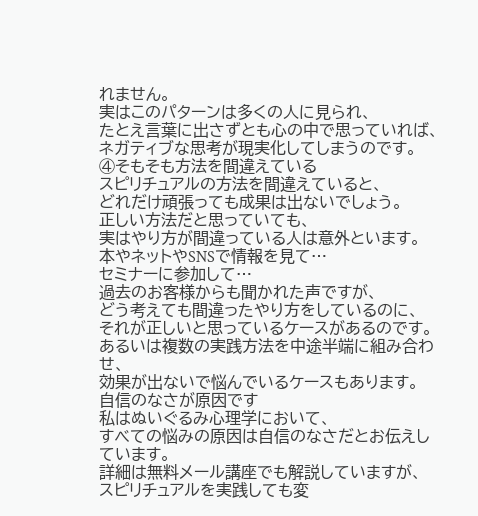れません。
実はこのパターンは多くの人に見られ、
たとえ言葉に出さずとも心の中で思っていれば、
ネガティブな思考が現実化してしまうのです。
④そもそも方法を間違えている
スピリチュアルの方法を間違えていると、
どれだけ頑張っても成果は出ないでしょう。
正しい方法だと思っていても、
実はやり方が間違っている人は意外といます。
本やネットやSNSで情報を見て…
セミナーに参加して…
過去のお客様からも聞かれた声ですが、
どう考えても間違ったやり方をしているのに、
それが正しいと思っているケースがあるのです。
あるいは複数の実践方法を中途半端に組み合わせ、
効果が出ないで悩んでいるケースもあります。
自信のなさが原因です
私はぬいぐるみ心理学において、
すべての悩みの原因は自信のなさだとお伝えしています。
詳細は無料メール講座でも解説していますが、
スピリチュアルを実践しても変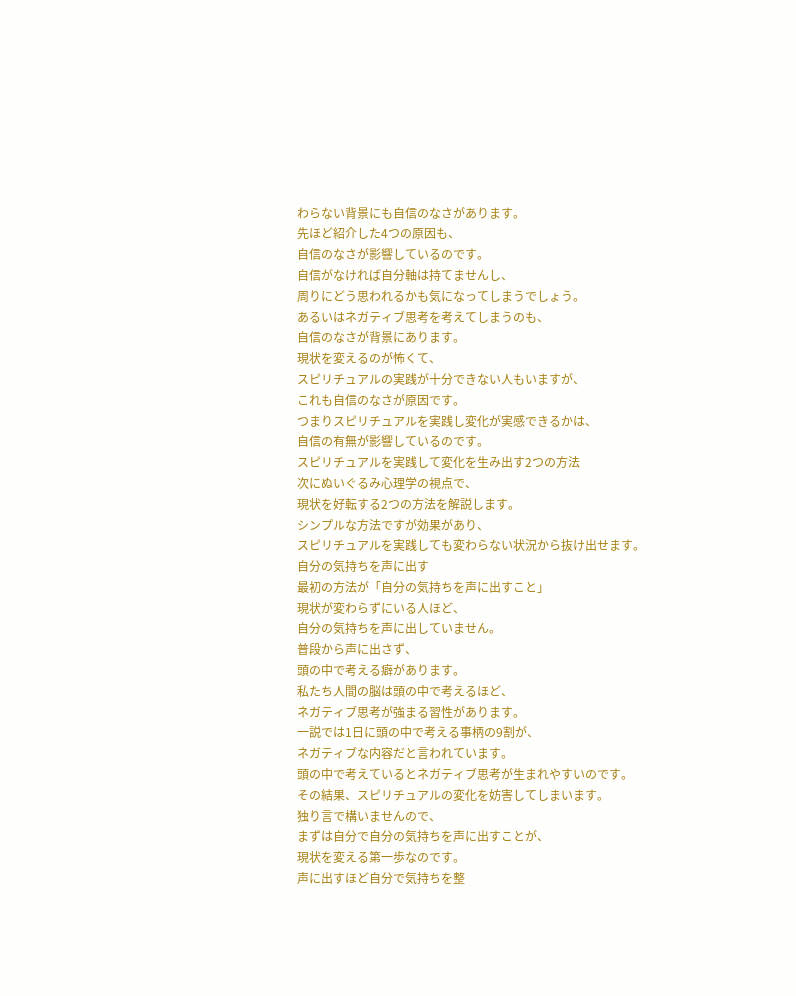わらない背景にも自信のなさがあります。
先ほど紹介した4つの原因も、
自信のなさが影響しているのです。
自信がなければ自分軸は持てませんし、
周りにどう思われるかも気になってしまうでしょう。
あるいはネガティブ思考を考えてしまうのも、
自信のなさが背景にあります。
現状を変えるのが怖くて、
スピリチュアルの実践が十分できない人もいますが、
これも自信のなさが原因です。
つまりスピリチュアルを実践し変化が実感できるかは、
自信の有無が影響しているのです。
スピリチュアルを実践して変化を生み出す2つの方法
次にぬいぐるみ心理学の視点で、
現状を好転する2つの方法を解説します。
シンプルな方法ですが効果があり、
スピリチュアルを実践しても変わらない状況から抜け出せます。
自分の気持ちを声に出す
最初の方法が「自分の気持ちを声に出すこと」
現状が変わらずにいる人ほど、
自分の気持ちを声に出していません。
普段から声に出さず、
頭の中で考える癖があります。
私たち人間の脳は頭の中で考えるほど、
ネガティブ思考が強まる習性があります。
一説では1日に頭の中で考える事柄の9割が、
ネガティブな内容だと言われています。
頭の中で考えているとネガティブ思考が生まれやすいのです。
その結果、スピリチュアルの変化を妨害してしまいます。
独り言で構いませんので、
まずは自分で自分の気持ちを声に出すことが、
現状を変える第一歩なのです。
声に出すほど自分で気持ちを整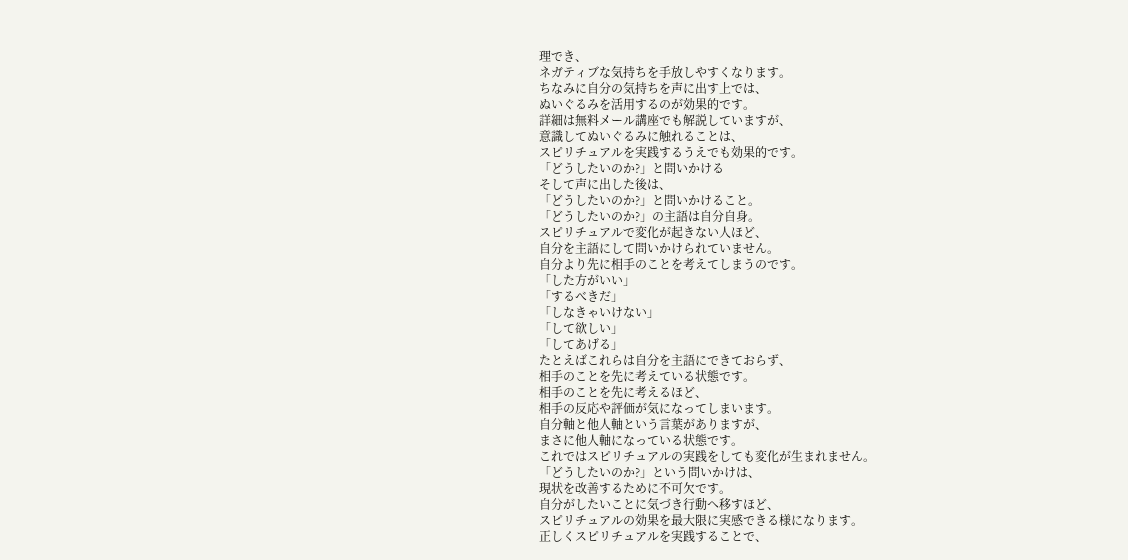理でき、
ネガティブな気持ちを手放しやすくなります。
ちなみに自分の気持ちを声に出す上では、
ぬいぐるみを活用するのが効果的です。
詳細は無料メール講座でも解説していますが、
意識してぬいぐるみに触れることは、
スピリチュアルを実践するうえでも効果的です。
「どうしたいのか?」と問いかける
そして声に出した後は、
「どうしたいのか?」と問いかけること。
「どうしたいのか?」の主語は自分自身。
スピリチュアルで変化が起きない人ほど、
自分を主語にして問いかけられていません。
自分より先に相手のことを考えてしまうのです。
「した方がいい」
「するべきだ」
「しなきゃいけない」
「して欲しい」
「してあげる」
たとえばこれらは自分を主語にできておらず、
相手のことを先に考えている状態です。
相手のことを先に考えるほど、
相手の反応や評価が気になってしまいます。
自分軸と他人軸という言葉がありますが、
まさに他人軸になっている状態です。
これではスピリチュアルの実践をしても変化が生まれません。
「どうしたいのか?」という問いかけは、
現状を改善するために不可欠です。
自分がしたいことに気づき行動へ移すほど、
スピリチュアルの効果を最大限に実感できる様になります。
正しくスピリチュアルを実践することで、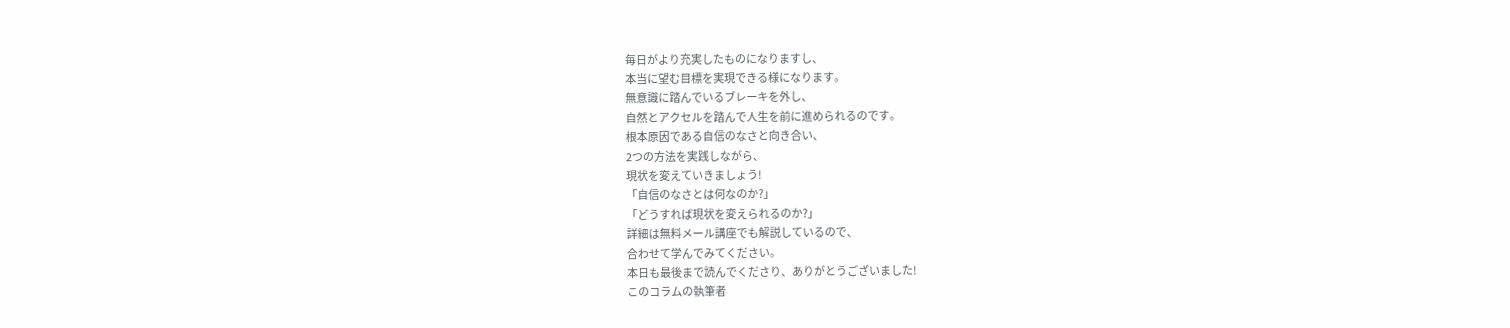毎日がより充実したものになりますし、
本当に望む目標を実現できる様になります。
無意識に踏んでいるブレーキを外し、
自然とアクセルを踏んで人生を前に進められるのです。
根本原因である自信のなさと向き合い、
2つの方法を実践しながら、
現状を変えていきましょう!
「自信のなさとは何なのか?」
「どうすれば現状を変えられるのか?」
詳細は無料メール講座でも解説しているので、
合わせて学んでみてください。
本日も最後まで読んでくださり、ありがとうございました!
このコラムの執筆者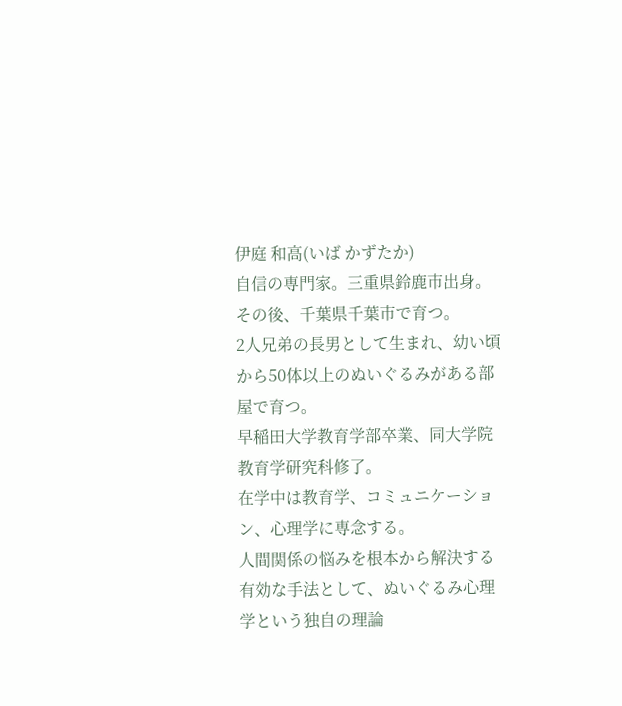伊庭 和高(いば かずたか)
自信の専門家。三重県鈴鹿市出身。その後、千葉県千葉市で育つ。
2人兄弟の長男として生まれ、幼い頃から50体以上のぬいぐるみがある部屋で育つ。
早稲田大学教育学部卒業、同大学院教育学研究科修了。
在学中は教育学、コミュニケーション、心理学に専念する。
人間関係の悩みを根本から解決する有効な手法として、ぬいぐるみ心理学という独自の理論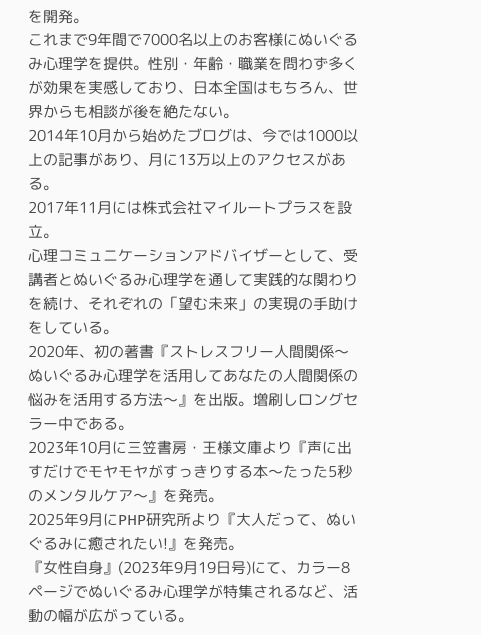を開発。
これまで9年間で7000名以上のお客様にぬいぐるみ心理学を提供。性別・年齢・職業を問わず多くが効果を実感しており、日本全国はもちろん、世界からも相談が後を絶たない。
2014年10月から始めたブログは、今では1000以上の記事があり、月に13万以上のアクセスがある。
2017年11月には株式会社マイルートプラスを設立。
心理コミュニケーションアドバイザーとして、受講者とぬいぐるみ心理学を通して実践的な関わりを続け、それぞれの「望む未来」の実現の手助けをしている。
2020年、初の著書『ストレスフリー人間関係〜ぬいぐるみ心理学を活用してあなたの人間関係の悩みを活用する方法〜』を出版。増刷しロングセラー中である。
2023年10月に三笠書房・王様文庫より『声に出すだけでモヤモヤがすっきりする本〜たった5秒のメンタルケア〜』を発売。
2025年9月にPHP研究所より『大人だって、ぬいぐるみに癒されたい!』を発売。
『女性自身』(2023年9月19日号)にて、カラー8ページでぬいぐるみ心理学が特集されるなど、活動の幅が広がっている。